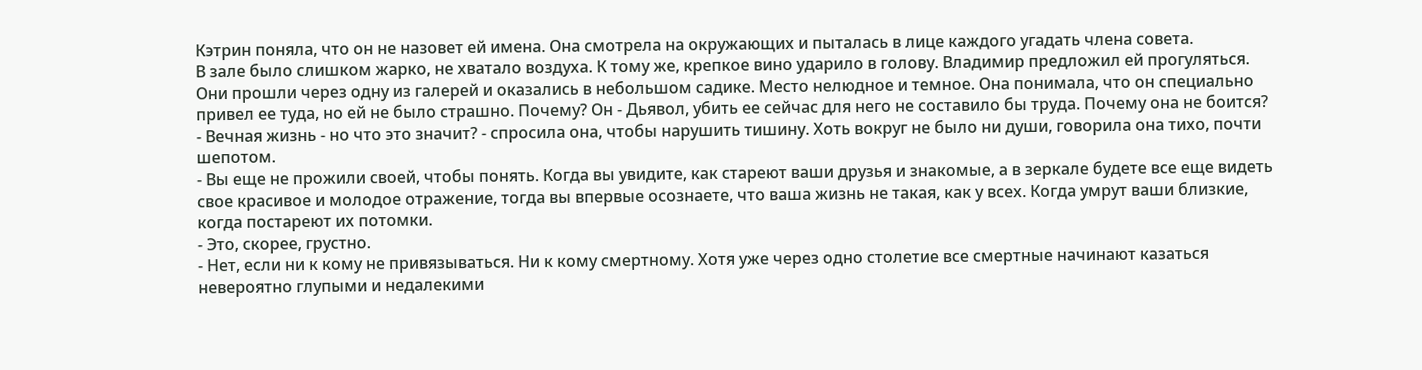Кэтрин поняла, что он не назовет ей имена. Она смотрела на окружающих и пыталась в лице каждого угадать члена совета.
В зале было слишком жарко, не хватало воздуха. К тому же, крепкое вино ударило в голову. Владимир предложил ей прогуляться.
Они прошли через одну из галерей и оказались в небольшом садике. Место нелюдное и темное. Она понимала, что он специально привел ее туда, но ей не было страшно. Почему? Он - Дьявол, убить ее сейчас для него не составило бы труда. Почему она не боится?
- Вечная жизнь - но что это значит? - спросила она, чтобы нарушить тишину. Хоть вокруг не было ни души, говорила она тихо, почти шепотом.
- Вы еще не прожили своей, чтобы понять. Когда вы увидите, как стареют ваши друзья и знакомые, а в зеркале будете все еще видеть свое красивое и молодое отражение, тогда вы впервые осознаете, что ваша жизнь не такая, как у всех. Когда умрут ваши близкие, когда постареют их потомки.
- Это, скорее, грустно.
- Нет, если ни к кому не привязываться. Ни к кому смертному. Хотя уже через одно столетие все смертные начинают казаться невероятно глупыми и недалекими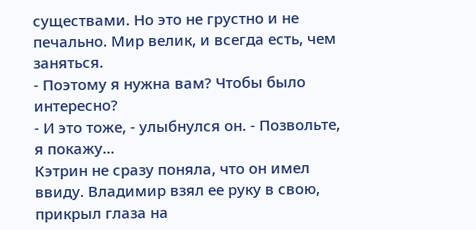существами. Но это не грустно и не печально. Мир велик, и всегда есть, чем заняться.
- Поэтому я нужна вам? Чтобы было интересно?
- И это тоже, - улыбнулся он. - Позвольте, я покажу...
Кэтрин не сразу поняла, что он имел ввиду. Владимир взял ее руку в свою, прикрыл глаза на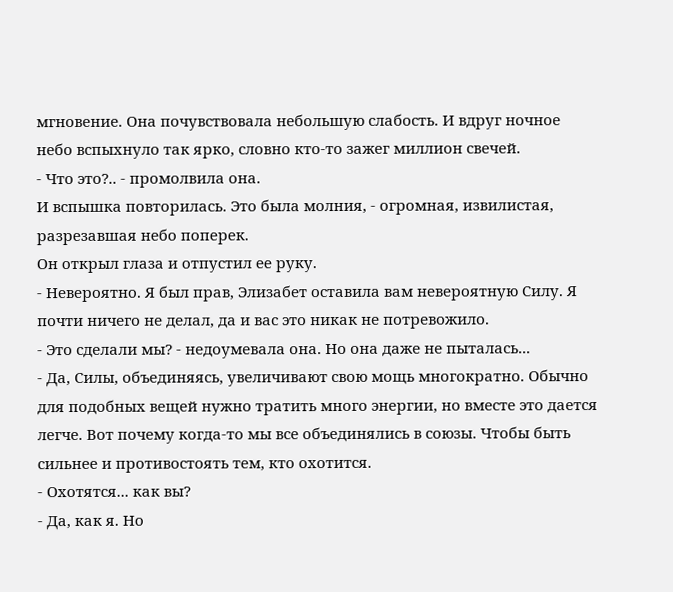мгновение. Она почувствовала небольшую слабость. И вдруг ночное небо вспыхнуло так ярко, словно кто-то зажег миллион свечей.
- Что это?.. - промолвила она.
И вспышка повторилась. Это была молния, - огромная, извилистая, разрезавшая небо поперек.
Он открыл глаза и отпустил ее руку.
- Невероятно. Я был прав, Элизабет оставила вам невероятную Силу. Я почти ничего не делал, да и вас это никак не потревожило.
- Это сделали мы? - недоумевала она. Но она даже не пыталась...
- Да, Силы, объединяясь, увеличивают свою мощь многократно. Обычно для подобных вещей нужно тратить много энергии, но вместе это дается легче. Вот почему когда-то мы все объединялись в союзы. Чтобы быть сильнее и противостоять тем, кто охотится.
- Охотятся... как вы?
- Да, как я. Но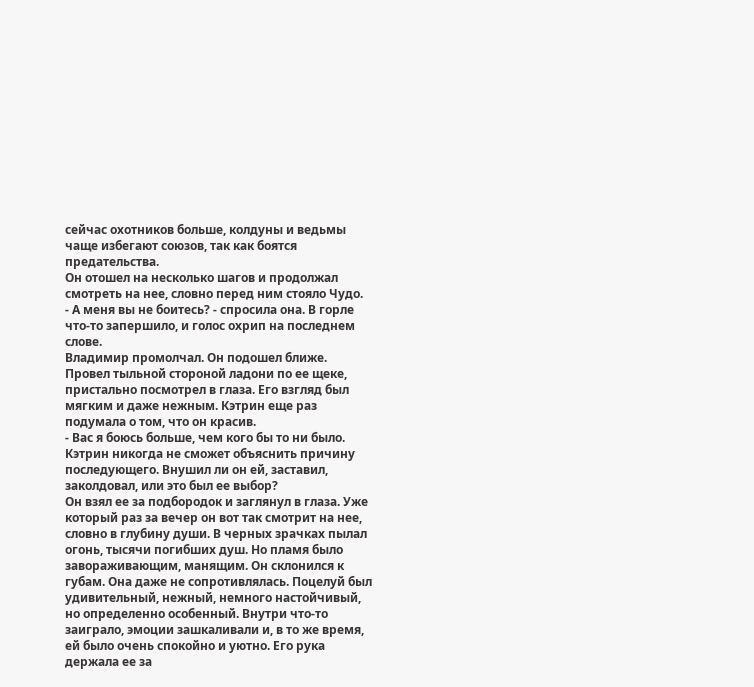сейчас охотников больше, колдуны и ведьмы чаще избегают союзов, так как боятся предательства.
Он отошел на несколько шагов и продолжал смотреть на нее, словно перед ним стояло Чудо.
- А меня вы не боитесь? - спросила она. В горле что-то запершило, и голос охрип на последнем слове.
Владимир промолчал. Он подошел ближе. Провел тыльной стороной ладони по ее щеке, пристально посмотрел в глаза. Его взгляд был мягким и даже нежным. Кэтрин еще раз подумала о том, что он красив.
- Вас я боюсь больше, чем кого бы то ни было.
Кэтрин никогда не сможет объяснить причину последующего. Внушил ли он ей, заставил, заколдовал, или это был ее выбор?
Он взял ее за подбородок и заглянул в глаза. Уже который раз за вечер он вот так смотрит на нее, словно в глубину души. В черных зрачках пылал огонь, тысячи погибших душ. Но пламя было завораживающим, манящим. Он склонился к губам. Она даже не сопротивлялась. Поцелуй был удивительный, нежный, немного настойчивый, но определенно особенный. Внутри что-то заиграло, эмоции зашкаливали и, в то же время, ей было очень спокойно и уютно. Его рука держала ее за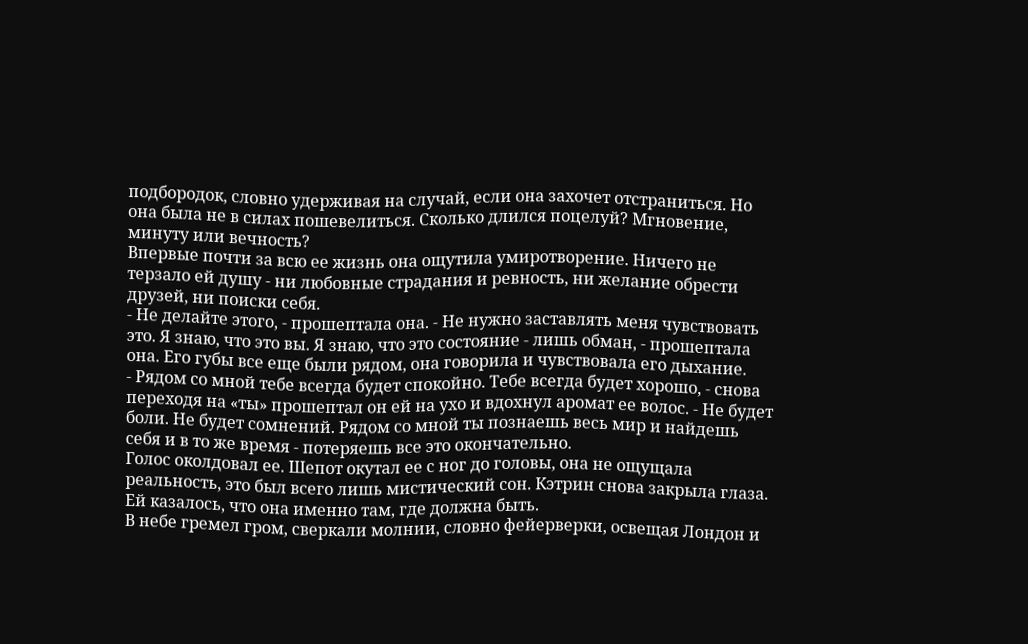подбородок, словно удерживая на случай, если она захочет отстраниться. Но она была не в силах пошевелиться. Сколько длился поцелуй? Мгновение, минуту или вечность?
Впервые почти за всю ее жизнь она ощутила умиротворение. Ничего не терзало ей душу - ни любовные страдания и ревность, ни желание обрести друзей, ни поиски себя.
- Не делайте этого, - прошептала она. - Не нужно заставлять меня чувствовать это. Я знаю, что это вы. Я знаю, что это состояние - лишь обман, - прошептала она. Его губы все еще были рядом, она говорила и чувствовала его дыхание.
- Рядом со мной тебе всегда будет спокойно. Тебе всегда будет хорошо, - снова переходя на «ты» прошептал он ей на ухо и вдохнул аромат ее волос. - Не будет боли. Не будет сомнений. Рядом со мной ты познаешь весь мир и найдешь себя и в то же время - потеряешь все это окончательно.
Голос околдовал ее. Шепот окутал ее с ног до головы, она не ощущала реальность, это был всего лишь мистический сон. Кэтрин снова закрыла глаза. Ей казалось, что она именно там, где должна быть.
В небе гремел гром, сверкали молнии, словно фейерверки, освещая Лондон и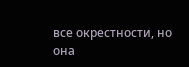все окрестности, но она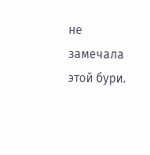не замечала этой бури.